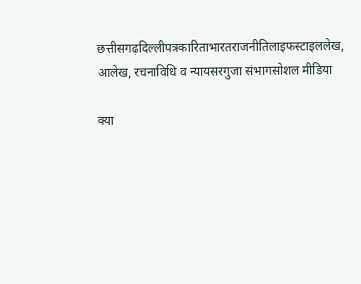छत्तीसगढ़दिल्लीपत्रकारिताभारतराजनीतिलाइफस्टाइललेख, आलेख, रचनाविधि व न्यायसरगुजा संभागसोशल मीडिया

क्या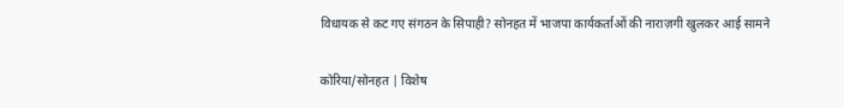विधायक से कट गए संगठन के सिपाही? सोनहत में भाजपा कार्यकर्ताओं की नाराज़गी खुलकर आई सामने

कोरिया/सोनहत | विशेष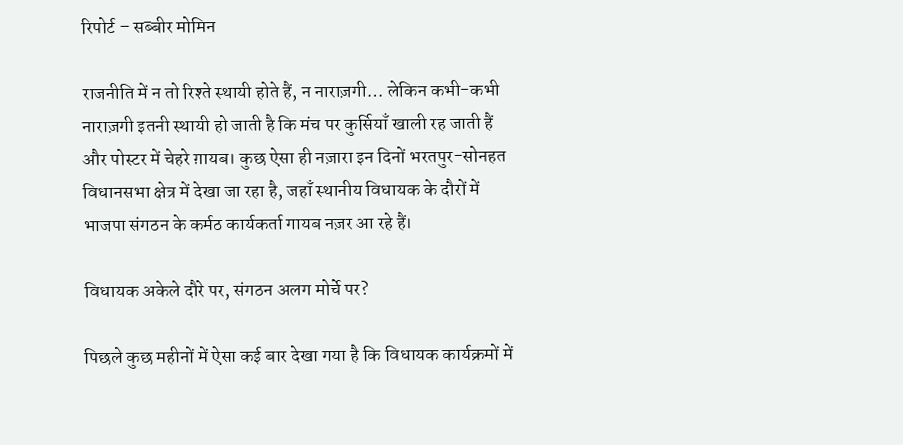रिपोर्ट – सब्बीर मोमिन

राजनीति में न तो रिश्ते स्थायी होते हैं, न नाराज़गी… लेकिन कभी-कभी नाराज़गी इतनी स्थायी हो जाती है कि मंच पर कुर्सियाँ खाली रह जाती हैं और पोस्टर में चेहरे ग़ायब। कुछ ऐसा ही नज़ारा इन दिनों भरतपुर-सोनहत विधानसभा क्षेत्र में देखा जा रहा है, जहाँ स्थानीय विधायक के दौरों में भाजपा संगठन के कर्मठ कार्यकर्ता गायब नज़र आ रहे हैं।

विधायक अकेले दौरे पर, संगठन अलग मोर्चे पर?

पिछले कुछ महीनों में ऐसा कई बार देखा गया है कि विधायक कार्यक्रमों में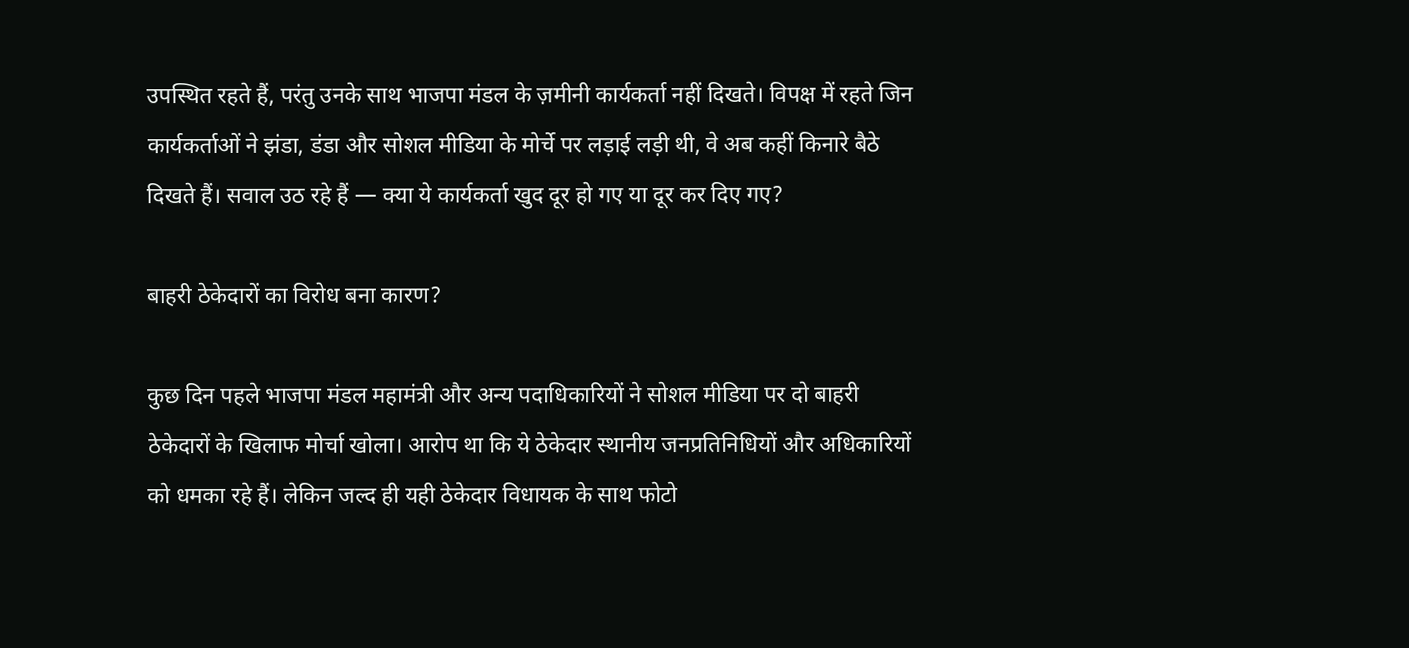उपस्थित रहते हैं, परंतु उनके साथ भाजपा मंडल के ज़मीनी कार्यकर्ता नहीं दिखते। विपक्ष में रहते जिन कार्यकर्ताओं ने झंडा, डंडा और सोशल मीडिया के मोर्चे पर लड़ाई लड़ी थी, वे अब कहीं किनारे बैठे दिखते हैं। सवाल उठ रहे हैं — क्या ये कार्यकर्ता खुद दूर हो गए या दूर कर दिए गए?

बाहरी ठेकेदारों का विरोध बना कारण?

कुछ दिन पहले भाजपा मंडल महामंत्री और अन्य पदाधिकारियों ने सोशल मीडिया पर दो बाहरी ठेकेदारों के खिलाफ मोर्चा खोला। आरोप था कि ये ठेकेदार स्थानीय जनप्रतिनिधियों और अधिकारियों को धमका रहे हैं। लेकिन जल्द ही यही ठेकेदार विधायक के साथ फोटो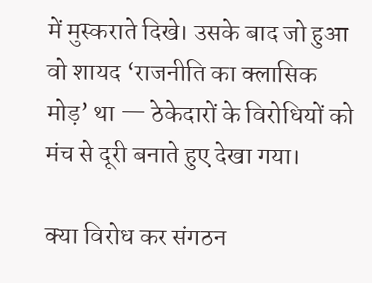में मुस्कराते दिखे। उसके बाद जो हुआ वो शायद ‘राजनीति का क्लासिक मोड़’ था — ठेकेदारों के विरोधियों को मंच से दूरी बनाते हुए देखा गया।

क्या विरोध कर संगठन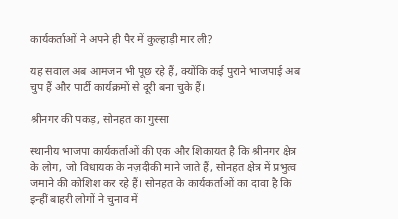कार्यकर्ताओं ने अपने ही पैर में कुल्हाड़ी मार ली?

यह सवाल अब आमजन भी पूछ रहे हैं, क्योंकि कई पुराने भाजपाई अब चुप हैं और पार्टी कार्यक्रमों से दूरी बना चुके हैं।

श्रीनगर की पकड़, सोनहत का गुस्सा

स्थानीय भाजपा कार्यकर्ताओं की एक और शिकायत है कि श्रीनगर क्षेत्र के लोग, जो विधायक के नज़दीकी माने जाते हैं, सोनहत क्षेत्र में प्रभुत्व जमाने की कोशिश कर रहे हैं। सोनहत के कार्यकर्ताओं का दावा है कि इन्हीं बाहरी लोगों ने चुनाव में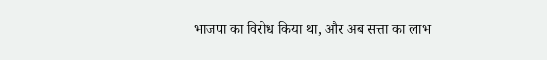भाजपा का विरोध किया था, और अब सत्ता का लाभ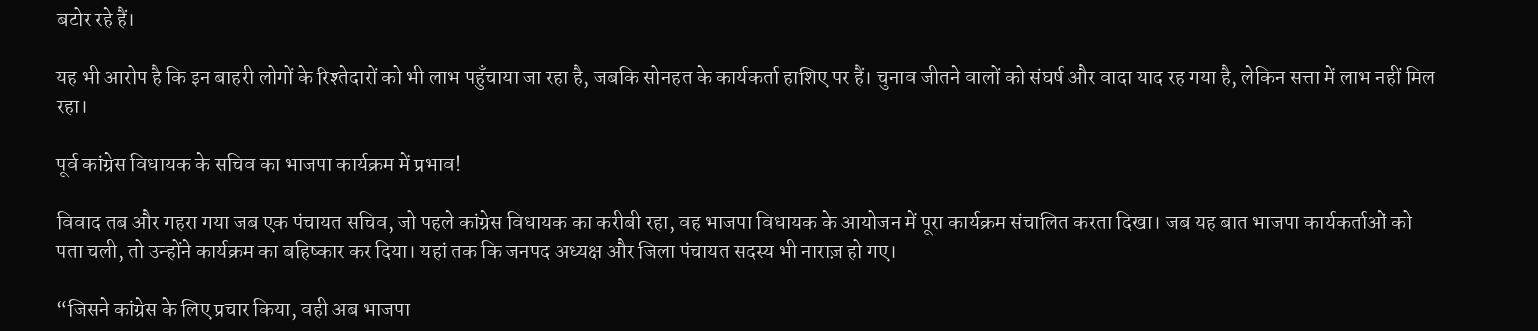बटोर रहे हैं।

यह भी आरोप है कि इन बाहरी लोगों के रिश्तेदारों को भी लाभ पहुँचाया जा रहा है, जबकि सोनहत के कार्यकर्ता हाशिए पर हैं। चुनाव जीतने वालों को संघर्ष और वादा याद रह गया है, लेकिन सत्ता में लाभ नहीं मिल रहा।

पूर्व कांग्रेस विधायक के सचिव का भाजपा कार्यक्रम में प्रभाव!

विवाद तब और गहरा गया जब एक पंचायत सचिव, जो पहले कांग्रेस विधायक का करीबी रहा, वह भाजपा विधायक के आयोजन में पूरा कार्यक्रम संचालित करता दिखा। जब यह बात भाजपा कार्यकर्ताओं को पता चली, तो उन्होंने कार्यक्रम का बहिष्कार कर दिया। यहां तक कि जनपद अध्यक्ष और जिला पंचायत सदस्य भी नाराज़ हो गए।

“जिसने कांग्रेस के लिए प्रचार किया, वही अब भाजपा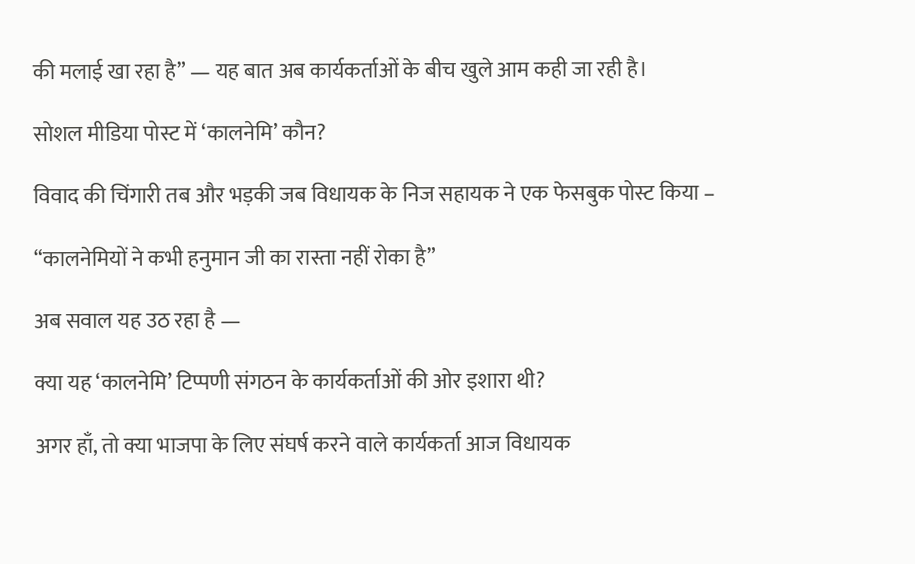की मलाई खा रहा है” — यह बात अब कार्यकर्ताओं के बीच खुले आम कही जा रही है।

सोशल मीडिया पोस्ट में ‘कालनेमि’ कौन?

विवाद की चिंगारी तब और भड़की जब विधायक के निज सहायक ने एक फेसबुक पोस्ट किया –

“कालनेमियों ने कभी हनुमान जी का रास्ता नहीं रोका है”

अब सवाल यह उठ रहा है —

क्या यह ‘कालनेमि’ टिप्पणी संगठन के कार्यकर्ताओं की ओर इशारा थी?

अगर हाँ, तो क्या भाजपा के लिए संघर्ष करने वाले कार्यकर्ता आज विधायक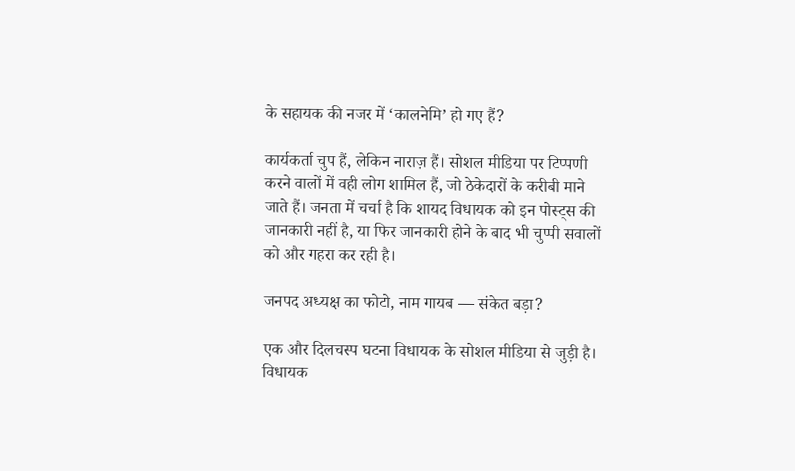के सहायक की नजर में ‘कालनेमि’ हो गए हैं?

कार्यकर्ता चुप हैं, लेकिन नाराज़ हैं। सोशल मीडिया पर टिप्पणी करने वालों में वही लोग शामिल हैं, जो ठेकेदारों के करीबी माने जाते हैं। जनता में चर्चा है कि शायद विधायक को इन पोस्ट्स की जानकारी नहीं है, या फिर जानकारी होने के बाद भी चुप्पी सवालों को और गहरा कर रही है।

जनपद अध्यक्ष का फोटो, नाम गायब — संकेत बड़ा?

एक और दिलचस्प घटना विधायक के सोशल मीडिया से जुड़ी है। विधायक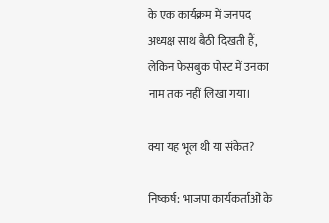के एक कार्यक्रम में जनपद अध्यक्ष साथ बैठी दिखती हैं, लेकिन फेसबुक पोस्ट में उनका नाम तक नहीं लिखा गया।

क्या यह भूल थी या संकेत?

निष्कर्ष: भाजपा कार्यकर्ताओं के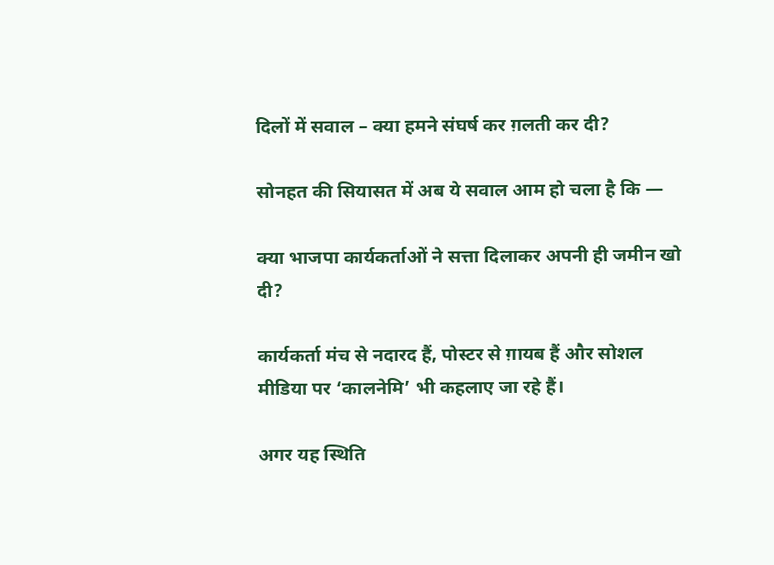दिलों में सवाल – क्या हमने संघर्ष कर ग़लती कर दी?

सोनहत की सियासत में अब ये सवाल आम हो चला है कि —

क्या भाजपा कार्यकर्ताओं ने सत्ता दिलाकर अपनी ही जमीन खो दी?

कार्यकर्ता मंच से नदारद हैं, पोस्टर से ग़ायब हैं और सोशल मीडिया पर ‘कालनेमि’ भी कहलाए जा रहे हैं।

अगर यह स्थिति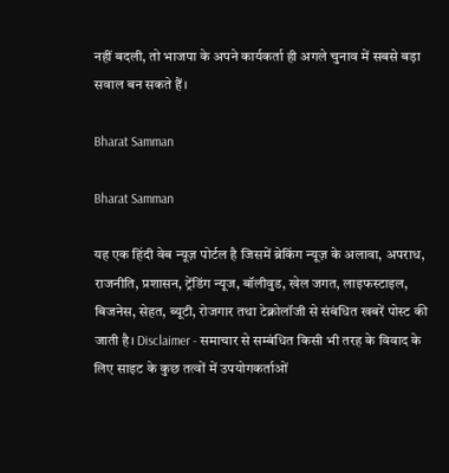नहीं बदली, तो भाजपा के अपने कार्यकर्ता ही अगले चुनाव में सबसे बड़ा सवाल बन सकते हैं।

Bharat Samman

Bharat Samman

यह एक हिंदी वेब न्यूज़ पोर्टल है जिसमें ब्रेकिंग न्यूज़ के अलावा, अपराध, राजनीति, प्रशासन, ट्रेंडिंग न्यूज, बॉलीवुड, खेल जगत, लाइफस्टाइल, बिजनेस, सेहत, ब्यूटी, रोजगार तथा टेक्नोलॉजी से संबंधित खबरें पोस्ट की जाती है। Disclaimer - समाचार से सम्बंधित किसी भी तरह के विवाद के लिए साइट के कुछ तत्वों में उपयोगकर्ताओं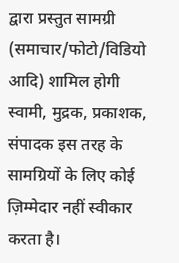द्वारा प्रस्तुत सामग्री (समाचार/फोटो/विडियो आदि) शामिल होगी स्वामी, मुद्रक, प्रकाशक, संपादक इस तरह के सामग्रियों के लिए कोई ज़िम्मेदार नहीं स्वीकार करता है।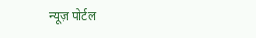न्यूज़ पोर्टल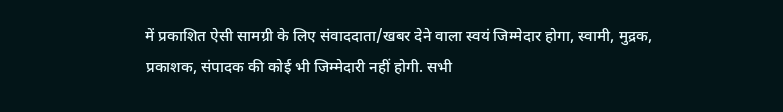में प्रकाशित ऐसी सामग्री के लिए संवाददाता/खबर देने वाला स्वयं जिम्मेदार होगा, स्वामी, मुद्रक, प्रकाशक, संपादक की कोई भी जिम्मेदारी नहीं होगी. सभी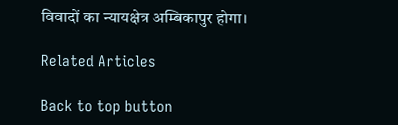विवादों का न्यायक्षेत्र अम्बिकापुर होगा।

Related Articles

Back to top button